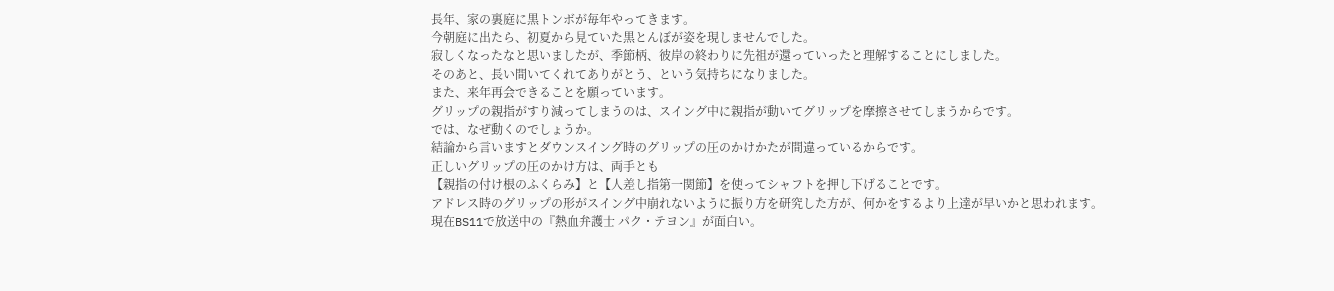長年、家の裏庭に黒トンボが毎年やってきます。
今朝庭に出たら、初夏から見ていた黒とんぼが姿を現しませんでした。
寂しくなったなと思いましたが、季節柄、彼岸の終わりに先祖が還っていったと理解することにしました。
そのあと、長い間いてくれてありがとう、という気持ちになりました。
また、来年再会できることを願っています。
グリップの親指がすり減ってしまうのは、スイング中に親指が動いてグリップを摩擦させてしまうからです。
では、なぜ動くのでしょうか。
結論から言いますとダウンスイング時のグリップの圧のかけかたが間違っているからです。
正しいグリップの圧のかけ方は、両手とも
【親指の付け根のふくらみ】と【人差し指第一関節】を使ってシャフトを押し下げることです。
アドレス時のグリップの形がスイング中崩れないように振り方を研究した方が、何かをするより上達が早いかと思われます。
現在BS11で放送中の『熱血弁護士 パク・テヨン』が面白い。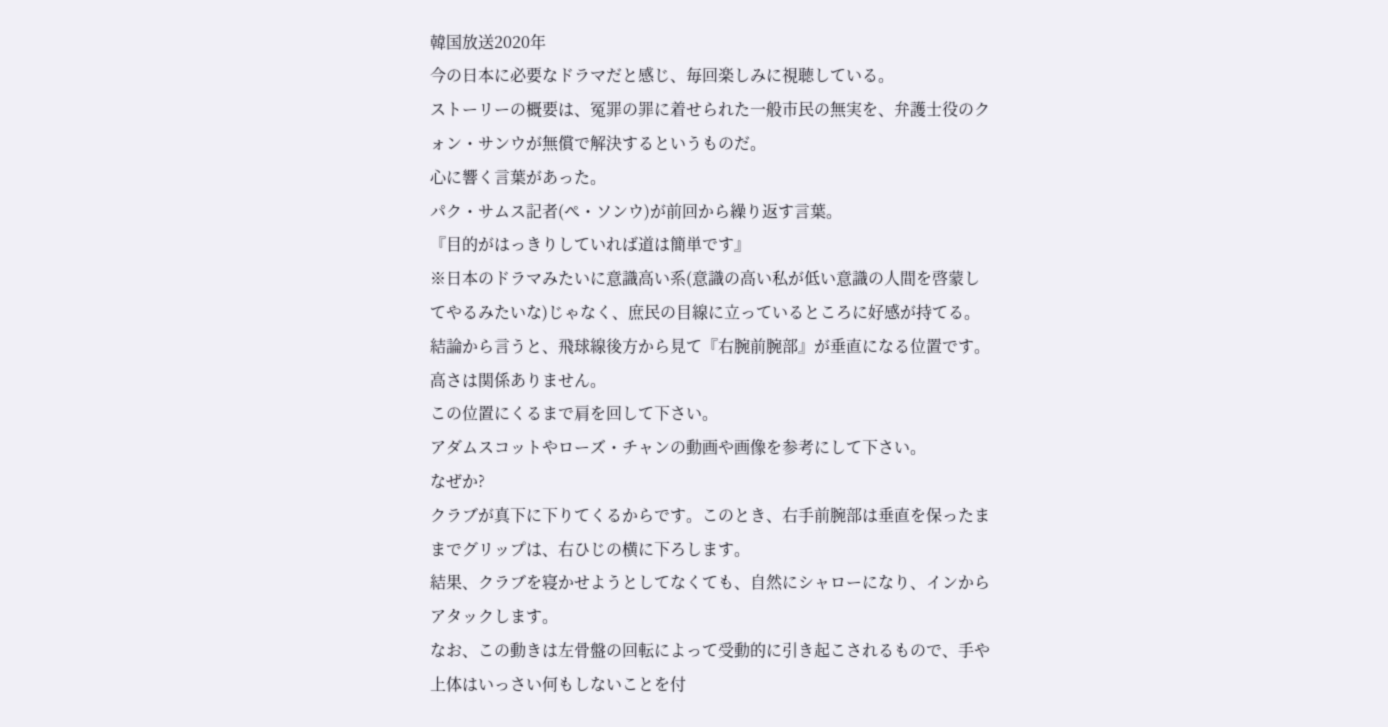韓国放送2020年
今の日本に必要なドラマだと感じ、毎回楽しみに視聴している。
ストーリーの概要は、冤罪の罪に着せられた一般市民の無実を、弁護士役のクォン・サンウが無償で解決するというものだ。
心に響く言葉があった。
パク・サムス記者(ぺ・ソンウ)が前回から繰り返す言葉。
『目的がはっきりしていれば道は簡単です』
※日本のドラマみたいに意識高い系(意識の高い私が低い意識の人間を啓蒙してやるみたいな)じゃなく、庶民の目線に立っているところに好感が持てる。
結論から言うと、飛球線後方から見て『右腕前腕部』が垂直になる位置です。
高さは関係ありません。
この位置にくるまで肩を回して下さい。
アダムスコットやローズ・チャンの動画や画像を参考にして下さい。
なぜか?
クラブが真下に下りてくるからです。このとき、右手前腕部は垂直を保ったままでグリップは、右ひじの横に下ろします。
結果、クラブを寝かせようとしてなくても、自然にシャローになり、インからアタックします。
なお、この動きは左骨盤の回転によって受動的に引き起こされるもので、手や上体はいっさい何もしないことを付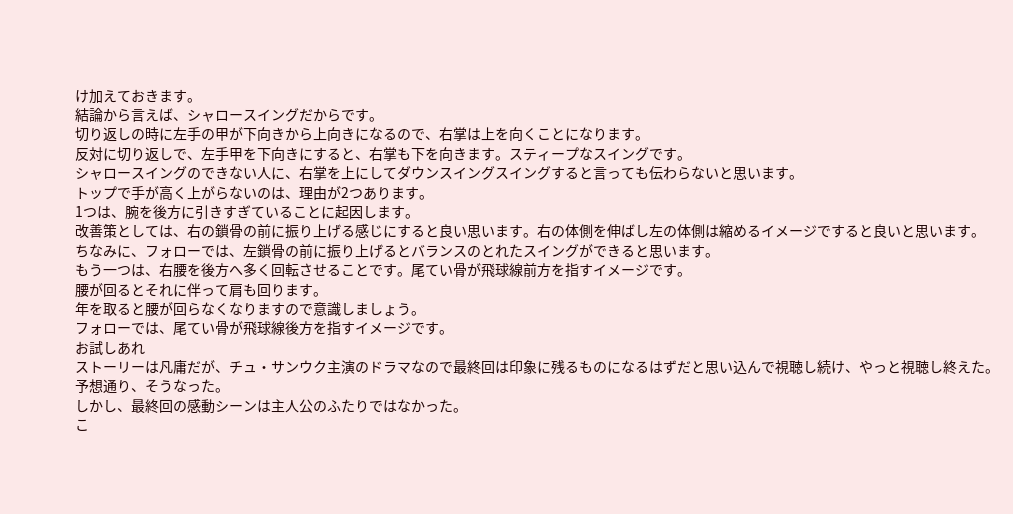け加えておきます。
結論から言えば、シャロースイングだからです。
切り返しの時に左手の甲が下向きから上向きになるので、右掌は上を向くことになります。
反対に切り返しで、左手甲を下向きにすると、右掌も下を向きます。スティープなスイングです。
シャロースイングのできない人に、右掌を上にしてダウンスイングスイングすると言っても伝わらないと思います。
トップで手が高く上がらないのは、理由が2つあります。
1つは、腕を後方に引きすぎていることに起因します。
改善策としては、右の鎖骨の前に振り上げる感じにすると良い思います。右の体側を伸ばし左の体側は縮めるイメージですると良いと思います。
ちなみに、フォローでは、左鎖骨の前に振り上げるとバランスのとれたスイングができると思います。
もう一つは、右腰を後方へ多く回転させることです。尾てい骨が飛球線前方を指すイメージです。
腰が回るとそれに伴って肩も回ります。
年を取ると腰が回らなくなりますので意識しましょう。
フォローでは、尾てい骨が飛球線後方を指すイメージです。
お試しあれ
ストーリーは凡庸だが、チュ・サンウク主演のドラマなので最終回は印象に残るものになるはずだと思い込んで視聴し続け、やっと視聴し終えた。
予想通り、そうなった。
しかし、最終回の感動シーンは主人公のふたりではなかった。
こ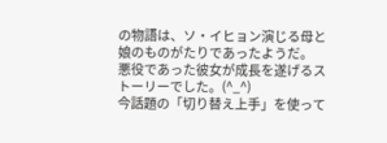の物語は、ソ・イヒョン演じる母と娘のものがたりであったようだ。
悪役であった彼女が成長を遂げるストーリーでした。(^_^)
今話題の「切り替え上手」を使って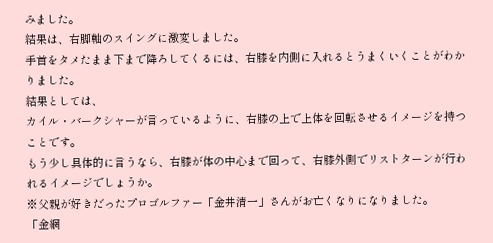みました。
結果は、右脚軸のスイングに激変しました。
手首をタメたまま下まで降ろしてくるには、右膝を内側に入れるとうまくいくことがわかりました。
結果としては、
カイル・バークシャーが言っているように、右膝の上で上体を回転させるイメージを持つことです。
もう少し具体的に言うなら、右膝が体の中心まで回って、右膝外側でリストターンが行われるイメージでしょうか。
※父親が好きだったプロゴルファー「金井清一」さんがお亡くなりになりました。
「金網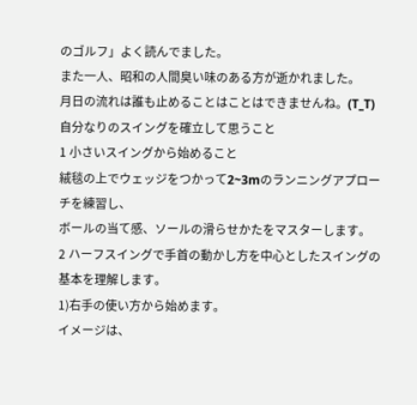のゴルフ」よく読んでました。
また一人、昭和の人間臭い味のある方が逝かれました。
月日の流れは誰も止めることはことはできませんね。(T_T)
自分なりのスイングを確立して思うこと
1 小さいスイングから始めること
絨毯の上でウェッジをつかって2~3mのランニングアプローチを練習し、
ボールの当て感、ソールの滑らせかたをマスターします。
2 ハーフスイングで手首の動かし方を中心としたスイングの基本を理解します。
1)右手の使い方から始めます。
イメージは、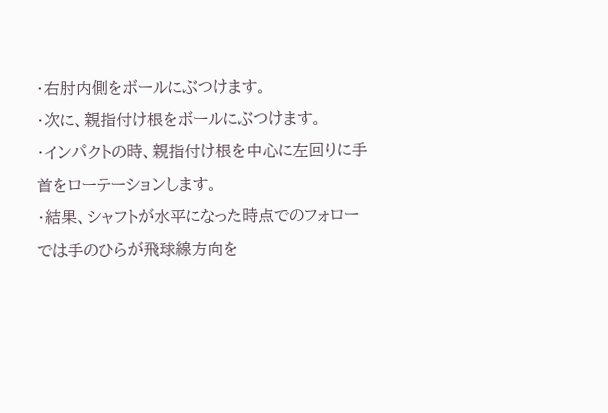・右肘内側をボールにぶつけます。
・次に、親指付け根をボールにぶつけます。
・インパクトの時、親指付け根を中心に左回りに手首をローテーションします。
・結果、シャフトが水平になった時点でのフォローでは手のひらが飛球線方向を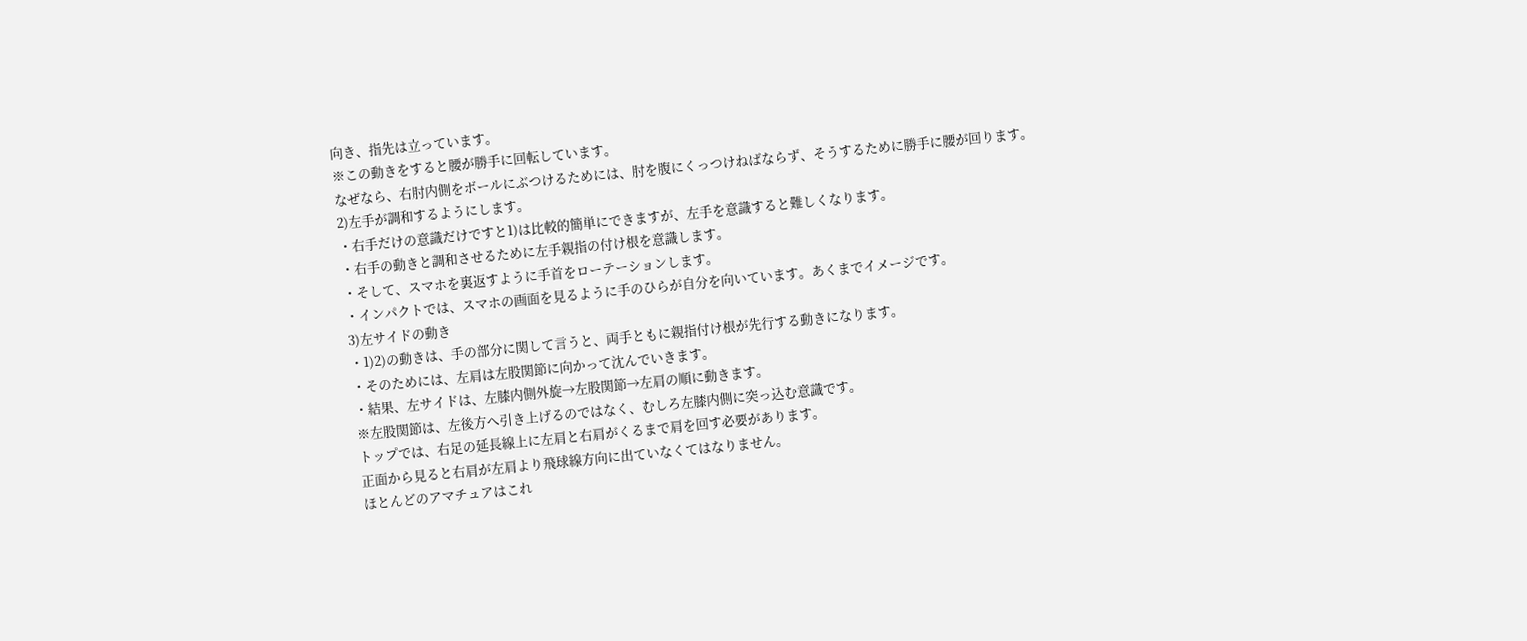向き、指先は立っています。
※この動きをすると腰が勝手に回転しています。
なぜなら、右肘内側をボールにぶつけるためには、肘を腹にくっつけねばならず、そうするために勝手に腰が回ります。
2)左手が調和するようにします。
・右手だけの意識だけですと1)は比較的簡単にできますが、左手を意識すると難しくなります。
・右手の動きと調和させるために左手親指の付け根を意識します。
・そして、スマホを裏返すように手首をローテーションします。
・インパクトでは、スマホの画面を見るように手のひらが自分を向いています。あくまでイメージです。
3)左サイドの動き
・1)2)の動きは、手の部分に関して言うと、両手ともに親指付け根が先行する動きになります。
・そのためには、左肩は左股関節に向かって沈んでいきます。
・結果、左サイドは、左膝内側外旋→左股関節→左肩の順に動きます。
※左股関節は、左後方へ引き上げるのではなく、むしろ左膝内側に突っ込む意識です。
トップでは、右足の延長線上に左肩と右肩がくるまで肩を回す必要があります。
正面から見ると右肩が左肩より飛球線方向に出ていなくてはなりません。
ほとんどのアマチュアはこれ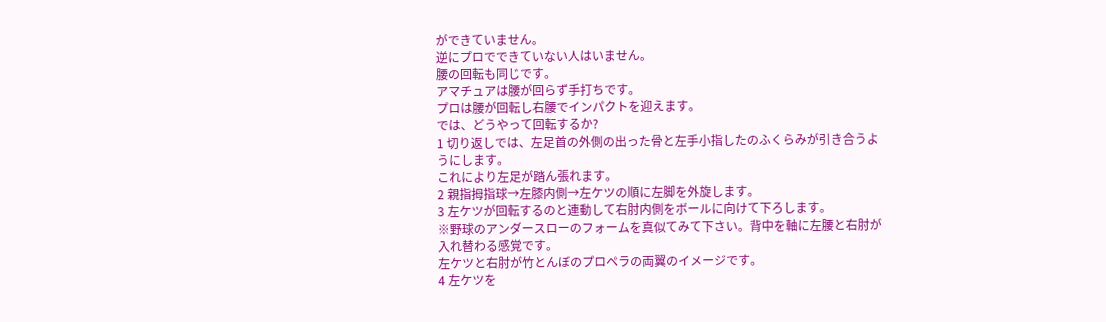ができていません。
逆にプロでできていない人はいません。
腰の回転も同じです。
アマチュアは腰が回らず手打ちです。
プロは腰が回転し右腰でインパクトを迎えます。
では、どうやって回転するか?
1 切り返しでは、左足首の外側の出った骨と左手小指したのふくらみが引き合うようにします。
これにより左足が踏ん張れます。
2 親指拇指球→左膝内側→左ケツの順に左脚を外旋します。
3 左ケツが回転するのと連動して右肘内側をボールに向けて下ろします。
※野球のアンダースローのフォームを真似てみて下さい。背中を軸に左腰と右肘が入れ替わる感覚です。
左ケツと右肘が竹とんぼのプロペラの両翼のイメージです。
4 左ケツを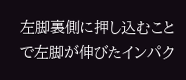左脚裏側に押し込むことで左脚が伸びたインパク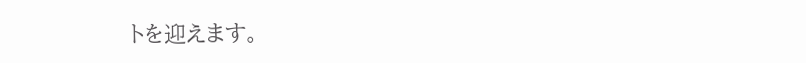トを迎えます。